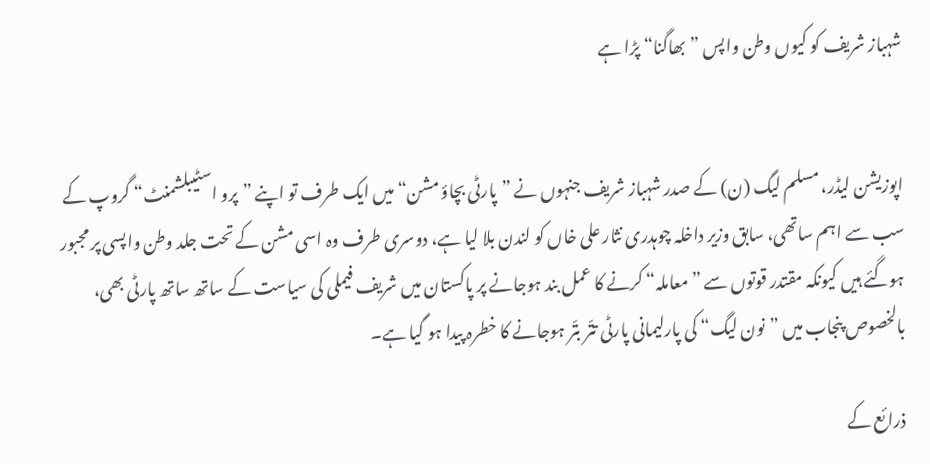شہباز شریف کو کیوں وطن واپس ”بھاگنا“ پڑا ہے


اپوزیشن لیڈر، مسلم لیگ (ن) کے صدر شہباز شریف جنہوں نے ”پارٹی بچاؤ مشن“ میں ایک طرف تو اپنے ”پرو اسٹیبلشمنٹ“ گروپ کے سب سے اہم ساتھی، سابق وزیر داخلہ چوہدری نثار علی خاں کو لندن بلا لیا ہے، دوسری طرف وہ اسی مشن کے تحت جلد وطن واپسی پر مجبور ہوگئے ہیں کیونکہ مقتدر قوتوں سے ”معاملہ“ کرنے کا عمل بند ہوجانے پر پاکستان میں شریف فیملی کی سیاست کے ساتھ ساتھ پارٹی بھی، بالخصوص پنجاب میں ”نون لیگ“ کی پارلیمانی پارٹی تتّر بتّر ہوجانے کا خطرہ پیدا ہو گیا ہے۔

ذرائع کے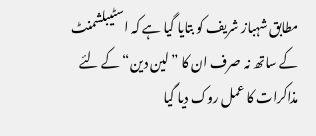مطابق شہباز شریف کو بتایا گیا ہے کہ اسٹیبلشمنٹ کے ساتھ نہ صرف ان کا ”لین دین“ کے لئے مذاکرات کا عمل روک دیا گیا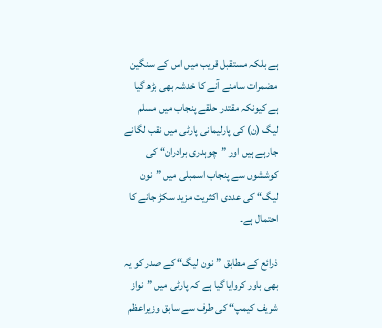ہے بلکہ مستقبل قریب میں اس کے سنگین مضمرات سامنے آنے کا خدشہ بھی بڑھ گیا ہے کیونکہ مقتدر حلقے پنجاب میں مسلم لیگ (ن) کی پارلیمانی پارٹی میں نقب لگانے جارہے ہیں اور ”چوہدری برادران“ کی کوششوں سے پنجاب اسمبلی میں ”نون لیگ“ کی عددی اکثریت مزید سکڑ جانے کا احتمال ہے۔

ذرائع کے مطابق ”نون لیگ“ کے صدر کو یہ بھی باور کروایا گیا ہے کہ پارٹی میں ”نواز شریف کیمپ“ کی طرف سے سابق وزیراعظم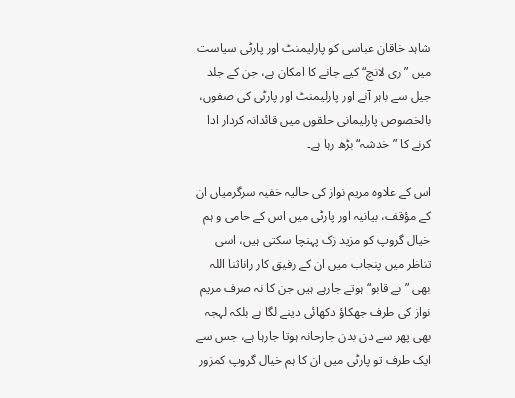شاہد خاقان عباسی کو پارلیمنٹ اور پارٹی سیاست میں ”ری لانچ“ کیے جانے کا امکان ہے، جن کے جلد جیل سے باہر آنے اور پارلیمنٹ اور پارٹی کی صفوں، بالخصوص پارلیمانی حلقوں میں قائدانہ کردار ادا کرنے کا ”خدشہ“ بڑھ رہا ہے۔

اس کے علاوہ مریم نواز کی حالیہ خفیہ سرگرمیاں ان کے مؤقف، بیانیہ اور پارٹی میں اس کے حامی و ہم خیال گروپ کو مزید زک پہنچا سکتی ہیں، اسی تناظر میں پنجاب میں ان کے رفیق کار راناثنا اللہ بھی ”بے قابو“ ہوتے جارہے ہیں جن کا نہ صرف مریم نواز کی طرف جھکاؤ دکھائی دینے لگا ہے بلکہ لہجہ بھی پھر سے دن بدن جارحانہ ہوتا جارہا ہے، جس سے ایک طرف تو پارٹی میں ان کا ہم خیال گروپ کمزور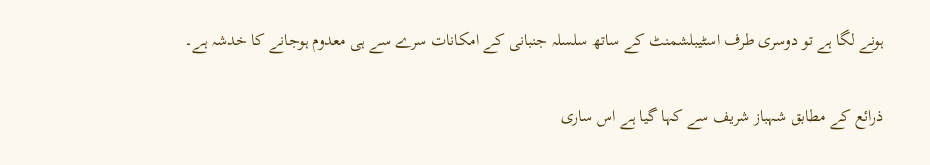ہونے لگا ہے تو دوسری طرف اسٹیبلشمنٹ کے ساتھ سلسلہ جنبانی کے امکانات سرے سے ہی معدوم ہوجانے کا خدشہ ہے۔

ذرائع کے مطابق شہباز شریف سے کہا گیا ہے اس ساری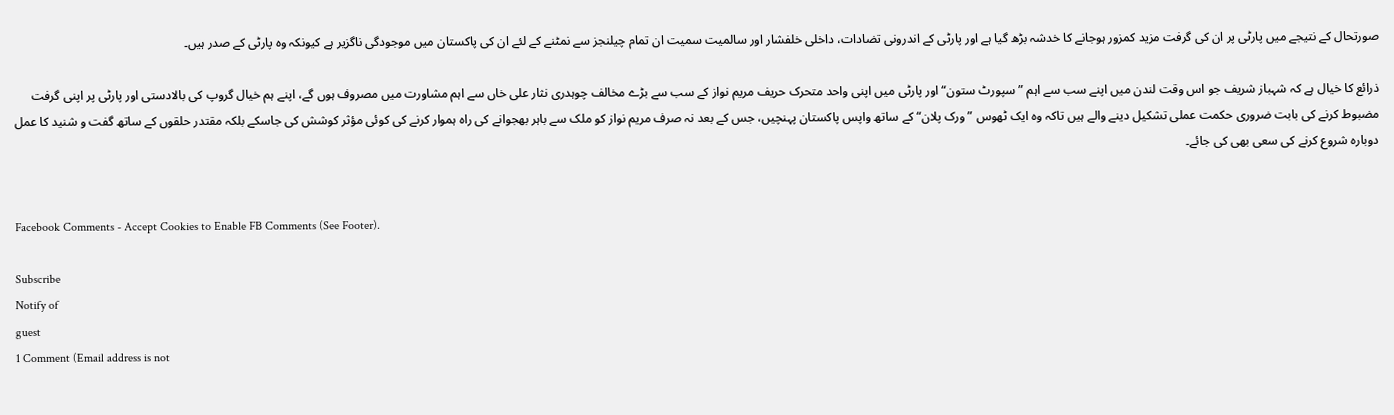صورتحال کے نتیجے میں پارٹی پر ان کی گرفت مزید کمزور ہوجانے کا خدشہ بڑھ گیا ہے اور پارٹی کے اندرونی تضادات، داخلی خلفشار اور سالمیت سمیت ان تمام چیلنجز سے نمٹنے کے لئے ان کی پاکستان میں موجودگی ناگزیر ہے کیونکہ وہ پارٹی کے صدر ہیں۔

ذرائع کا خیال ہے کہ شہباز شریف جو اس وقت لندن میں اپنے سب سے اہم ”سپورٹ ستون“ اور پارٹی میں اپنی واحد متحرک حریف مریم نواز کے سب سے بڑے مخالف چوہدری نثار علی خاں سے اہم مشاورت میں مصروف ہوں گے، اپنے ہم خیال گروپ کی بالادستی اور پارٹی پر اپنی گرفت مضبوط کرنے کی بابت ضروری حکمت عملی تشکیل دینے والے ہیں تاکہ وہ ایک ٹھوس ”ورک پلان“ کے ساتھ واپس پاکستان پہنچیں، جس کے بعد نہ صرف مریم نواز کو ملک سے باہر بھجوانے کی راہ ہموار کرنے کی کوئی مؤثر کوشش کی جاسکے بلکہ مقتدر حلقوں کے ساتھ گفت و شنید کا عمل دوبارہ شروع کرنے کی سعی بھی کی جائے۔


Facebook Comments - Accept Cookies to Enable FB Comments (See Footer).

Subscribe
Notify of
guest
1 Comment (Email address is not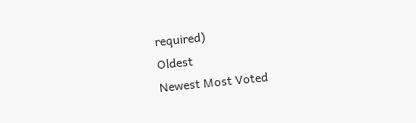required)
Oldest
Newest Most Voted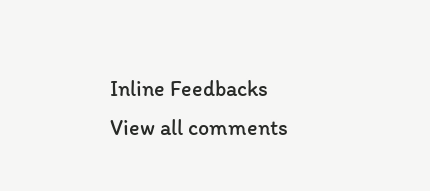Inline Feedbacks
View all comments